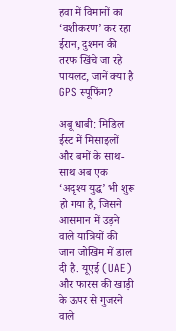हवा में विमानों का ‘वशीकरण’ कर रहा ईरान, दुश्मन की तरफ खिंचे जा रहे पायलट, जानें क्या है GPS स्पूफिंग?

अबू धाबी: मिडिल ईस्ट में मिसाइलों और बमों के साथ-साथ अब एक ‘अदृश्य युद्ध’ भी शुरू हो गया है, जिसने आसमान में उड़ने वाले यात्रियों की जान जोखिम में डाल दी है. यूएई (UAE) और फारस की खाड़ी के ऊपर से गुजरने वाले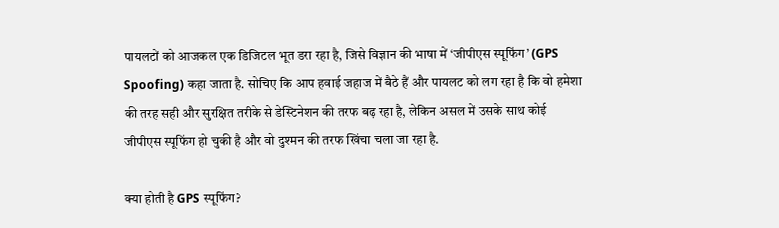पायलटों को आजकल एक डिजिटल भूत डरा रहा है, जिसे विज्ञान की भाषा में ‘जीपीएस स्पूफिंग’ (GPS Spoofing) कहा जाता है. सोचिए कि आप हवाई जहाज में बैठे हैं और पायलट को लग रहा है कि वो हमेशा की तरह सही और सुरक्षित तरीके से डेस्टिनेशन की तरफ बढ़ रहा है, लेकिन असल में उसके साथ कोई जीपीएस स्पूफिंग हो चुकी है और वो दुश्मन की तरफ खिंचा चला जा रहा है.

क्या होती है GPS स्पूफिंग?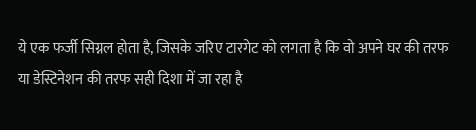ये एक फर्जी सिग्नल होता है, जिसके जरिए टारगेट को लगता है कि वो अपने घर की तरफ या डेस्टिनेशन की तरफ सही दिशा में जा रहा है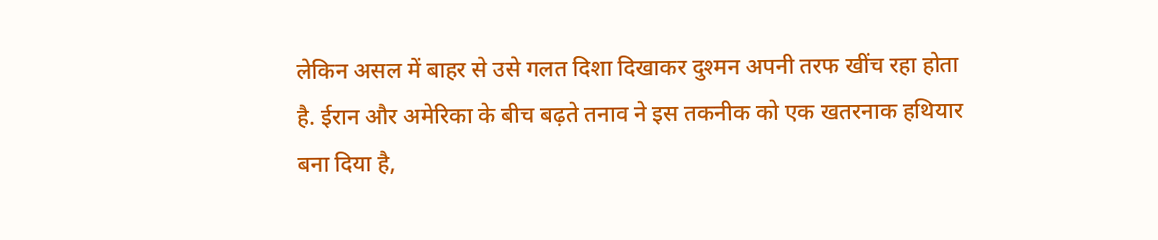लेकिन असल में बाहर से उसे गलत दिशा दिखाकर दुश्मन अपनी तरफ खींच रहा होता है. ईरान और अमेरिका के बीच बढ़ते तनाव ने इस तकनीक को एक खतरनाक हथियार बना दिया है,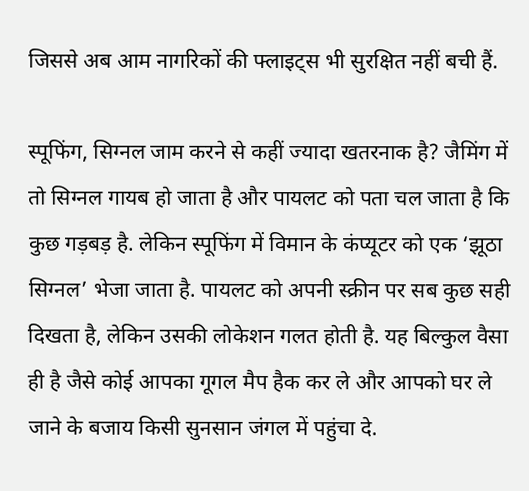जिससे अब आम नागरिकों की फ्लाइट्स भी सुरक्षित नहीं बची हैं.

स्पूफिंग, सिग्नल जाम करने से कहीं ज्यादा खतरनाक है? जैमिंग में तो सिग्नल गायब हो जाता है और पायलट को पता चल जाता है कि कुछ गड़बड़ है. लेकिन स्पूफिंग में विमान के कंप्यूटर को एक ‘झूठा सिग्नल’ भेजा जाता है. पायलट को अपनी स्क्रीन पर सब कुछ सही दिखता है, लेकिन उसकी लोकेशन गलत होती है. यह बिल्कुल वैसा ही है जैसे कोई आपका गूगल मैप हैक कर ले और आपको घर ले जाने के बजाय किसी सुनसान जंगल में पहुंचा दे.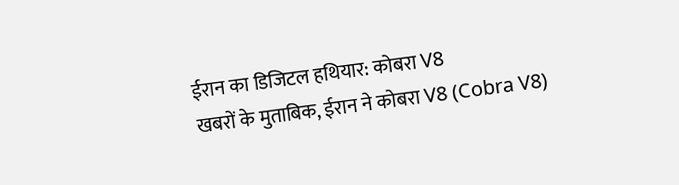ईरान का डिजिटल हथियार: कोबरा V8
खबरों के मुताबिक, ईरान ने कोबरा V8 (Cobra V8)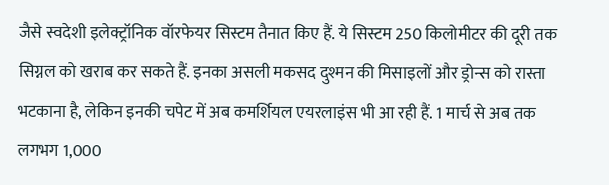जैसे स्वदेशी इलेक्ट्रॉनिक वॉरफेयर सिस्टम तैनात किए हैं. ये सिस्टम 250 किलोमीटर की दूरी तक सिग्नल को खराब कर सकते हैं. इनका असली मकसद दुश्मन की मिसाइलों और ड्रोन्स को रास्ता भटकाना है, लेकिन इनकी चपेट में अब कमर्शियल एयरलाइंस भी आ रही हैं. 1 मार्च से अब तक लगभग 1,000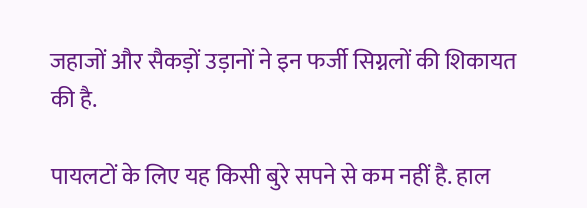जहाजों और सैकड़ों उड़ानों ने इन फर्जी सिग्नलों की शिकायत की है.

पायलटों के लिए यह किसी बुरे सपने से कम नहीं है. हाल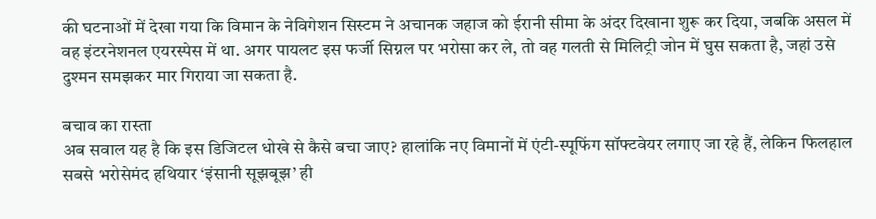की घटनाओं में देखा गया कि विमान के नेविगेशन सिस्टम ने अचानक जहाज को ईरानी सीमा के अंदर दिखाना शुरू कर दिया, जबकि असल में वह इंटरनेशनल एयरस्पेस में था. अगर पायलट इस फर्जी सिग्नल पर भरोसा कर ले, तो वह गलती से मिलिट्री जोन में घुस सकता है, जहां उसे दुश्मन समझकर मार गिराया जा सकता है.

बचाव का रास्ता
अब सवाल यह है कि इस डिजिटल धोखे से कैसे बचा जाए? हालांकि नए विमानों में एंटी-स्पूफिंग सॉफ्टवेयर लगाए जा रहे हैं, लेकिन फिलहाल सबसे भरोसेमंद हथियार ‘इंसानी सूझबूझ’ ही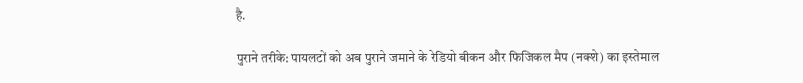है.

पुराने तरीके: पायलटों को अब पुराने जमाने के रेडियो बीकन और फिजिकल मैप (नक्शे) का इस्तेमाल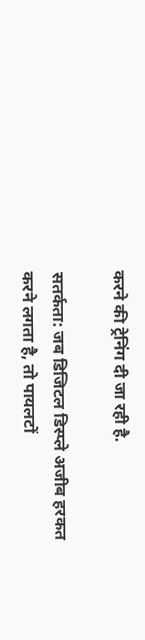करने की ट्रेनिंग दी जा रही है.

सतर्कता: जब डिजिटल डिस्प्ले अजीब हरकत करने लगता है, तो पायलटों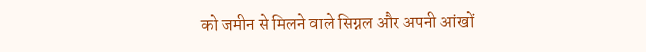को जमीन से मिलने वाले सिग्नल और अपनी आंखों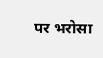पर भरोसा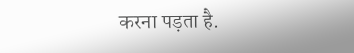करना पड़ता है.